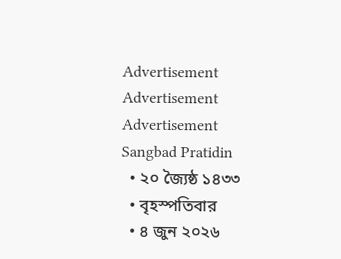Advertisement
Advertisement
Advertisement
Sangbad Pratidin
  • ২০ জ্যৈষ্ঠ ১৪৩৩
  • বৃহস্পতিবার
  • ৪ জুন ২০২৬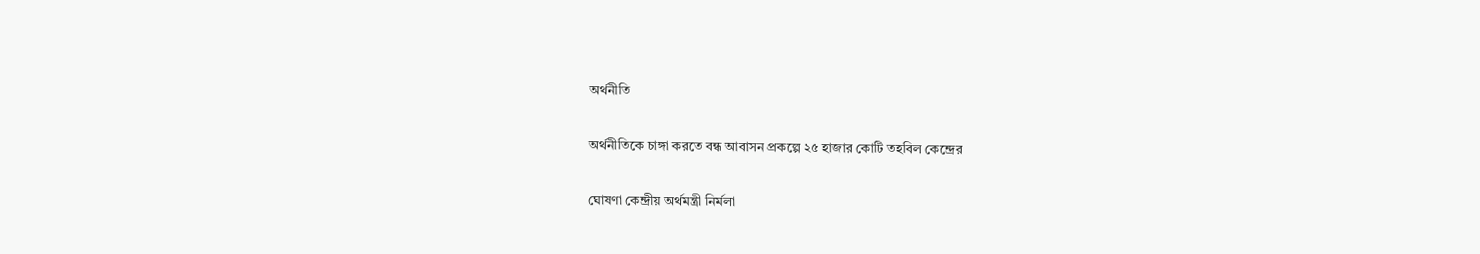অর্থনীতি

অর্থনীতিকে চাঙ্গা করতে বন্ধ আবাসন প্রকল্পে ২৫ হাজার কোটি তহবিল কেন্দ্রের

ঘোষণা কেন্দ্রীয় অর্থমন্ত্রী নির্মলা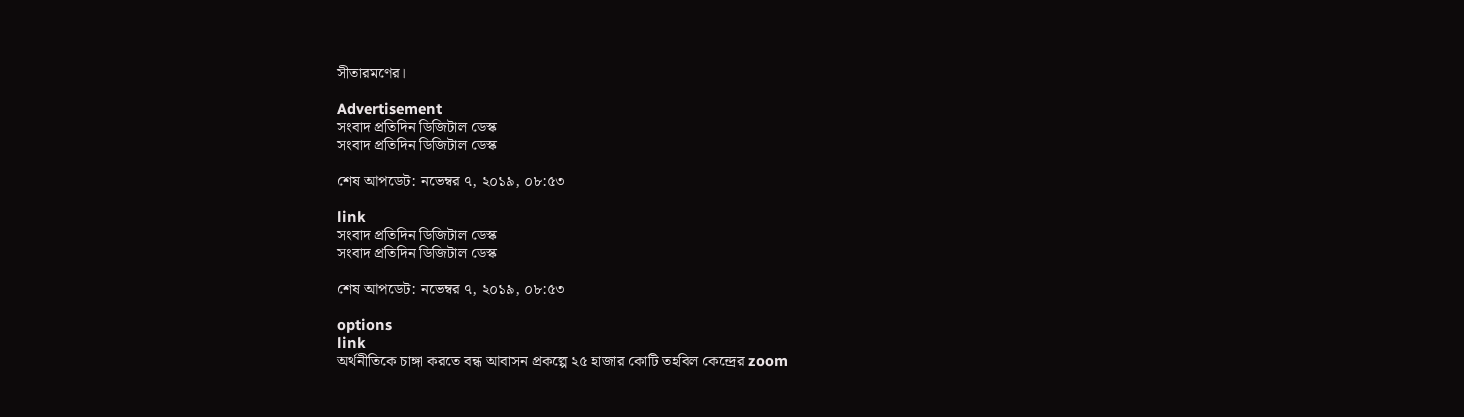সীতারমণের।

Advertisement
সংবাদ প্রতিদিন ডিজিটাল ডেস্ক
সংবাদ প্রতিদিন ডিজিটাল ডেস্ক

শেষ আপডেট: নভেম্বর ৭, ২০১৯, ০৮:৫৩

link
সংবাদ প্রতিদিন ডিজিটাল ডেস্ক
সংবাদ প্রতিদিন ডিজিটাল ডেস্ক

শেষ আপডেট: নভেম্বর ৭, ২০১৯, ০৮:৫৩

options
link
অর্থনীতিকে চাঙ্গা করতে বন্ধ আবাসন প্রকল্পে ২৫ হাজার কোটি তহবিল কেন্দ্রের zoom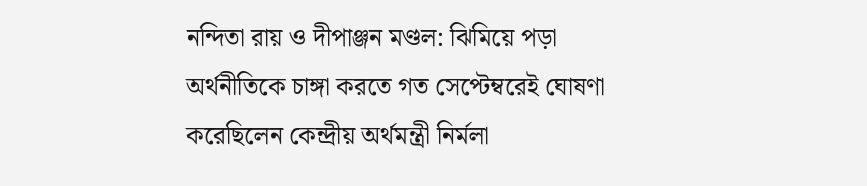নন্দিতা রায় ও দীপাঞ্জন মণ্ডল: ঝিমিয়ে পড়া অর্থনীতিকে চাঙ্গা করতে গত সেপ্টেম্বরেই ঘোষণা করেছিলেন কেন্দ্রীয় অর্থমন্ত্রী নির্মলা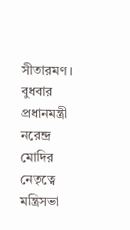সীতারমণ। বুধবার প্রধানমন্ত্রী নরেন্দ্র মোদির নেতৃত্বে মন্ত্রিসভা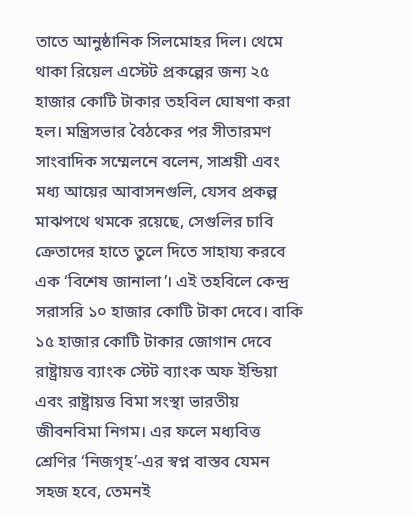তাতে আনুষ্ঠানিক সিলমোহর দিল। থেমে থাকা রিয়েল এস্টেট প্রকল্পের জন‌্য ২৫ হাজার কোটি টাকার তহবিল ঘোষণা করা হল। মন্ত্রিসভার বৈঠকের পর সীতারমণ সাংবাদিক সম্মেলনে বলেন, সাশ্রয়ী এবং মধ্য আয়ের আবাসনগুলি, যেসব প্রকল্প মাঝপথে থমকে রয়েছে, সেগুলির চাবি ক্রেতাদের হাতে তুলে দিতে সাহায্য করবে এক ‘বিশেষ জানালা’। এই তহবিলে কেন্দ্র সরাসরি ১০ হাজার কোটি টাকা দেবে। বাকি ১৫ হাজার কোটি টাকার জোগান দেবে রাষ্ট্রায়ত্ত ব্যাংক স্টেট ব্যাংক অফ ইন্ডিয়া এবং রাষ্ট্রায়ত্ত বিমা সংস্থা ভারতীয় জীবনবিমা নিগম। এর ফলে মধ‌্যবিত্ত শ্রেণির ‘নিজগৃহ’-এর স্বপ্ন বাস্তব যেমন সহজ হবে, তেমনই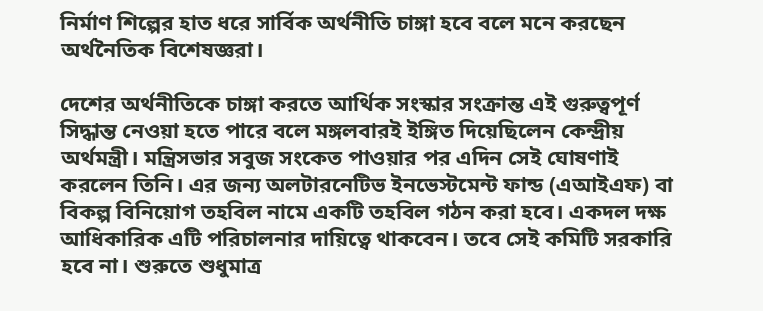নির্মাণ শিল্পের হাত ধরে সার্বিক অর্থনীতি চাঙ্গা হবে বলে মনে করছেন অর্থনৈতিক বিশেষজ্ঞরা।

দেশের অর্থনীতিকে চাঙ্গা করতে আর্থিক সংস্কার সংক্রান্ত এই গুরুত্বপূর্ণ সিদ্ধান্ত নেওয়া হতে পারে বলে মঙ্গলবারই ইঙ্গিত দিয়েছিলেন কেন্দ্রীয় অর্থমন্ত্রী। মন্ত্রিসভার সবুজ সংকেত পাওয়ার পর এদিন সেই ঘোষণাই করলেন তিনি। এর জন‌্য অলটারনেটিভ ইনভেস্টমেন্ট ফান্ড (এআইএফ) বা বিকল্প বিনিয়োগ তহবিল নামে একটি তহবিল গঠন করা হবে। একদল দক্ষ আধিকারিক এটি পরিচালনার দায়িত্বে থাকবেন। তবে সেই কমিটি সরকারি হবে না। শুরুতে শুধুমাত্র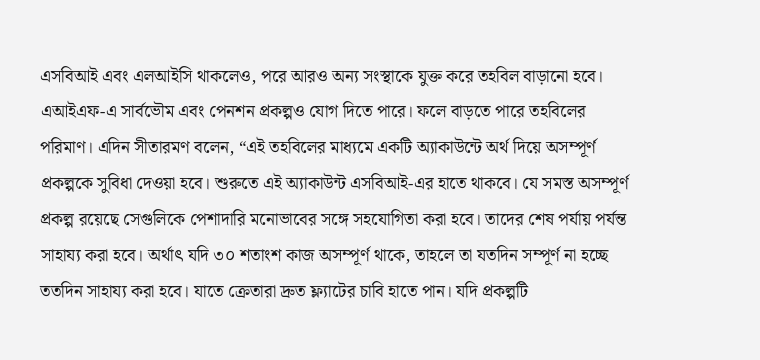এসবিআই এবং এলআইসি থাকলেও, পরে আরও অন্য সংস্থাকে যুক্ত করে তহবিল বাড়ানো হবে। এআইএফ-এ সার্বভৌম এবং পেনশন প্রকল্পও যোগ দিতে পারে। ফলে বাড়তে পারে তহবিলের পরিমাণ। এদিন সীতারমণ বলেন, “এই তহবিলের মাধ্যমে একটি অ্যাকাউন্টে অর্থ দিয়ে অসম্পূর্ণ প্রকল্পকে সুবিধা দেওয়া হবে। শুরুতে এই অ্যাকাউন্ট এসবিআই-এর হাতে থাকবে। যে সমস্ত অসম্পূর্ণ প্রকল্প রয়েছে সেগুলিকে পেশাদারি মনোভাবের সঙ্গে সহযোগিতা করা হবে। তাদের শেষ পর্যায় পর্যন্ত সাহায্য করা হবে। অর্থাৎ যদি ৩০ শতাংশ কাজ অসম্পূর্ণ থাকে, তাহলে তা যতদিন সম্পূর্ণ না হচ্ছে ততদিন সাহায্য করা হবে। যাতে ক্রেতারা দ্রুত ফ্ল‌্যাটের চাবি হাতে পান। যদি প্রকল্পটি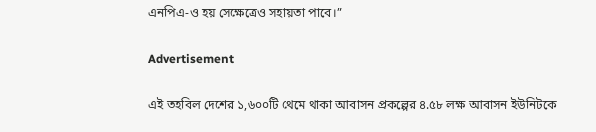এনপিএ-ও হয় সেক্ষেত্রেও সহায়তা পাবে।”

Advertisement

এই তহবিল দেশের ১,৬০০টি থেমে থাকা আবাসন প্রকল্পের ৪.৫৮ লক্ষ আবাসন ইউনিটকে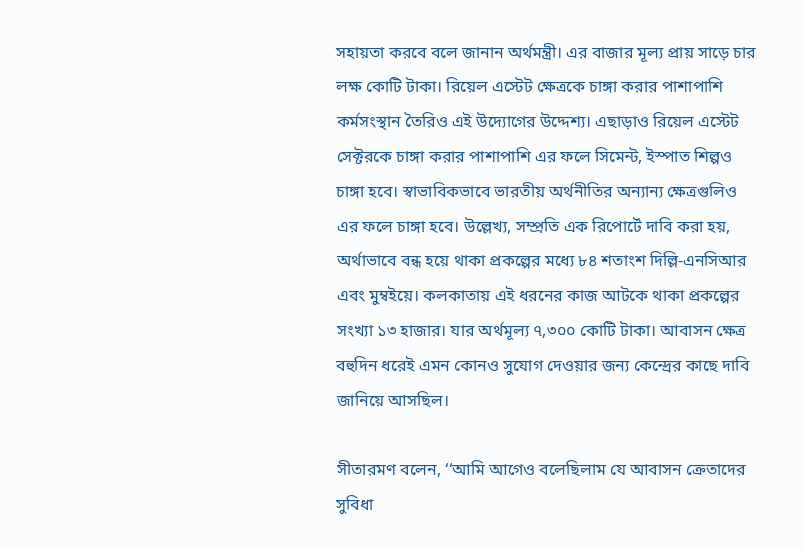সহায়তা করবে বলে জানান অর্থমন্ত্রী। এর বাজার মূল্য প্রায় সাড়ে চার লক্ষ কোটি টাকা। রিয়েল এস্টেট ক্ষেত্রকে চাঙ্গা করার পাশাপাশি কর্মসংস্থান তৈরিও এই উদ্যোগের উদ্দেশ্য। এছাড়াও রিয়েল এস্টেট সেক্টরকে চাঙ্গা করার পাশাপাশি এর ফলে সিমেন্ট, ইস্পাত শিল্পও চাঙ্গা হবে। স্বাভাবিকভাবে ভারতীয় অর্থনীতির অন্যান্য ক্ষেত্রগুলিও এর ফলে চাঙ্গা হবে। উল্লেখ‌্য, সম্প্রতি এক রিপোর্টে দাবি করা হয়, অর্থাভাবে বন্ধ হয়ে থাকা প্রকল্পের মধ্যে ৮৪ শতাংশ দিল্লি-এনসিআর এবং মুম্বইয়ে। কলকাতায় এই ধরনের কাজ আটকে থাকা প্রকল্পের সংখ্যা ১৩ হাজার। যার অর্থমূল্য ৭,৩০০ কোটি টাকা। আবাসন ক্ষেত্র বহুদিন ধরেই এমন কোনও সুযোগ দেওয়ার জন্য কেন্দ্রের কাছে দাবি জানিয়ে আসছিল।

সীতারমণ বলেন, ‘‘আমি আগেও বলেছিলাম যে আবাসন ক্রেতাদের সুবিধা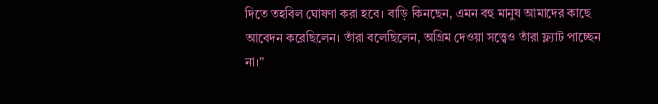দিতে তহবিল ঘোষণা করা হবে। বাড়ি কিনছেন, এমন বহু মানুষ আমাদের কাছে আবেদন করেছিলেন। তাঁরা বলেছিলেন, অগ্রিম দেওয়া সত্ত্বেও তাঁরা ফ্ল্যাট পাচ্ছেন না।”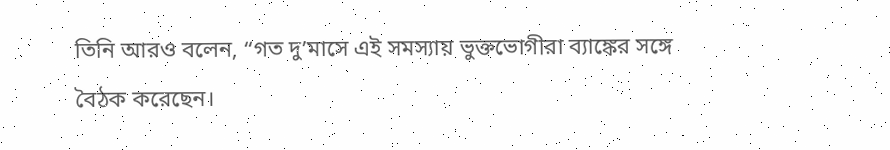তিনি আরও বলেন, “গত দু’মাসে এই সমস্যায় ভুক্তভোগীরা ব্যাঙ্কের সঙ্গে বৈঠক করেছেন।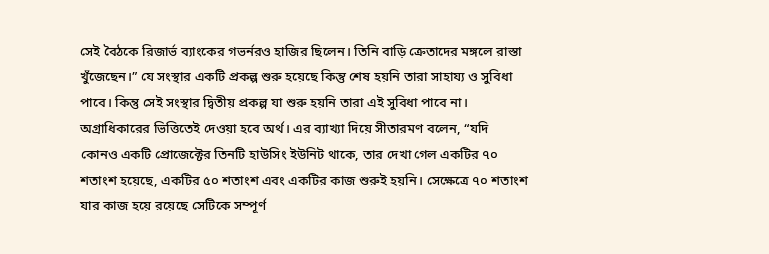সেই বৈঠকে রিজার্ভ ব্যাংকের গভর্নরও হাজির ছিলেন। তিনি বাড়ি ক্রেতাদের মঙ্গলে রাস্তা খুঁজেছেন।” যে সংস্থার একটি প্রকল্প শুরু হয়েছে কিন্তু শেষ হয়নি তারা সাহায্য ও সুবিধা পাবে। কিন্তু সেই সংস্থার দ্বিতীয় প্রকল্প যা শুরু হয়নি তারা এই সুবিধা পাবে না। অগ্রাধিকারের ভিত্তিতেই দেওয়া হবে অর্থ। এর ব্যাখ্যা দিয়ে সীতারমণ বলেন, “যদি কোনও একটি প্রোজেক্টের তিনটি হাউসিং ইউনিট থাকে, তার দেখা গেল একটির ৭০ শতাংশ হয়েছে, একটির ৫০ শতাংশ এবং একটির কাজ শুরুই হয়নি। সেক্ষেত্রে ৭০ শতাংশ যার কাজ হয়ে রয়েছে সেটিকে সম্পূর্ণ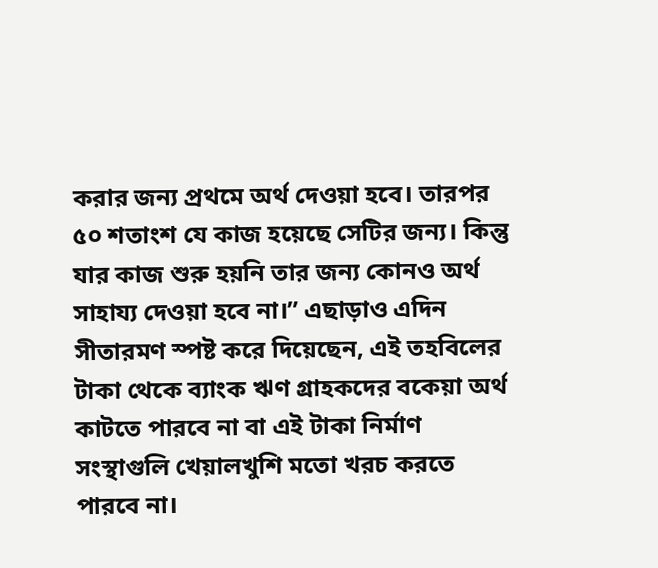করার জন্য প্রথমে অর্থ দেওয়া হবে। তারপর ৫০ শতাংশ যে কাজ হয়েছে সেটির জন্য। কিন্তু যার কাজ শুরু হয়নি তার জন্য কোনও অর্থ সাহায্য দেওয়া হবে না।” এছাড়াও এদিন সীতারমণ স্পষ্ট করে দিয়েছেন, এই তহবিলের টাকা থেকে ব্যাংক ঋণ গ্রাহকদের বকেয়া অর্থ কাটতে পারবে না বা এই টাকা নির্মাণ সংস্থাগুলি খেয়ালখুশি মতো খরচ করতে পারবে না।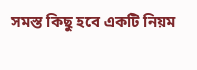সমস্ত কিছু হবে একটি নিয়ম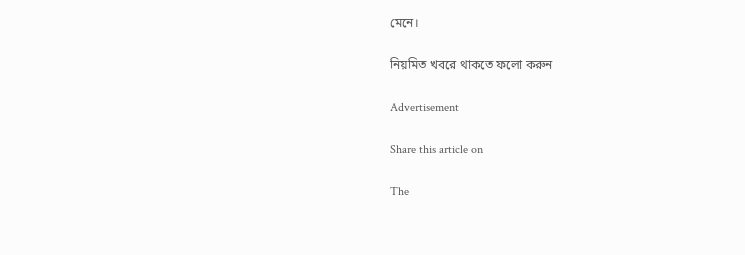মেনে।

নিয়মিত খবরে থাকতে ফলো করুন

Advertisement

Share this article on

The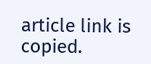article link is copied.